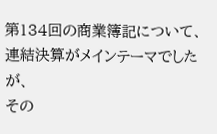第134回の商業簿記について、連結決算がメインテーマでしたが、
その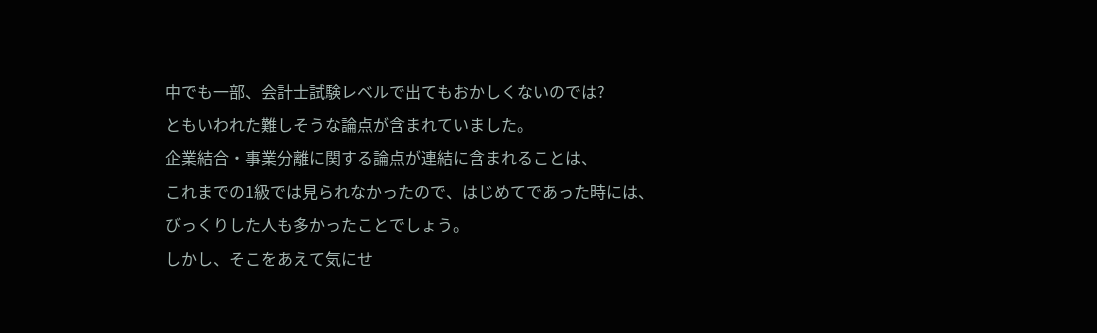中でも一部、会計士試験レベルで出てもおかしくないのでは?
ともいわれた難しそうな論点が含まれていました。
企業結合・事業分離に関する論点が連結に含まれることは、
これまでの1級では見られなかったので、はじめてであった時には、
びっくりした人も多かったことでしょう。
しかし、そこをあえて気にせ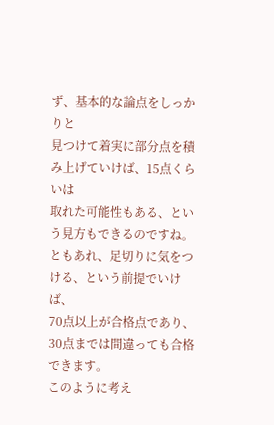ず、基本的な論点をしっかりと
見つけて着実に部分点を積み上げていけば、15点くらいは
取れた可能性もある、という見方もできるのですね。
ともあれ、足切りに気をつける、という前提でいけば、
70点以上が合格点であり、30点までは間違っても合格できます。
このように考え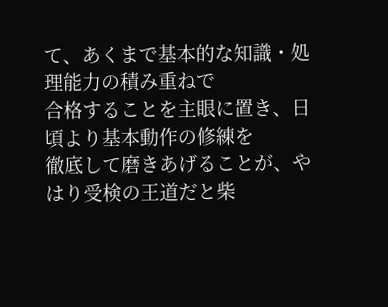て、あくまで基本的な知識・処理能力の積み重ねで
合格することを主眼に置き、日頃より基本動作の修練を
徹底して磨きあげることが、やはり受検の王道だと柴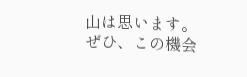山は思います。
ぜひ、この機会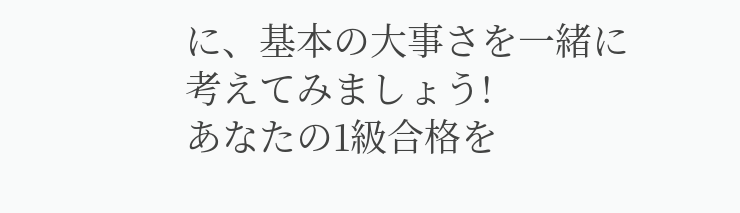に、基本の大事さを一緒に考えてみましょう!
あなたの1級合格を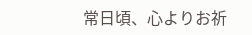常日頃、心よりお祈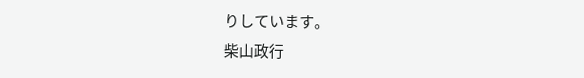りしています。
柴山政行